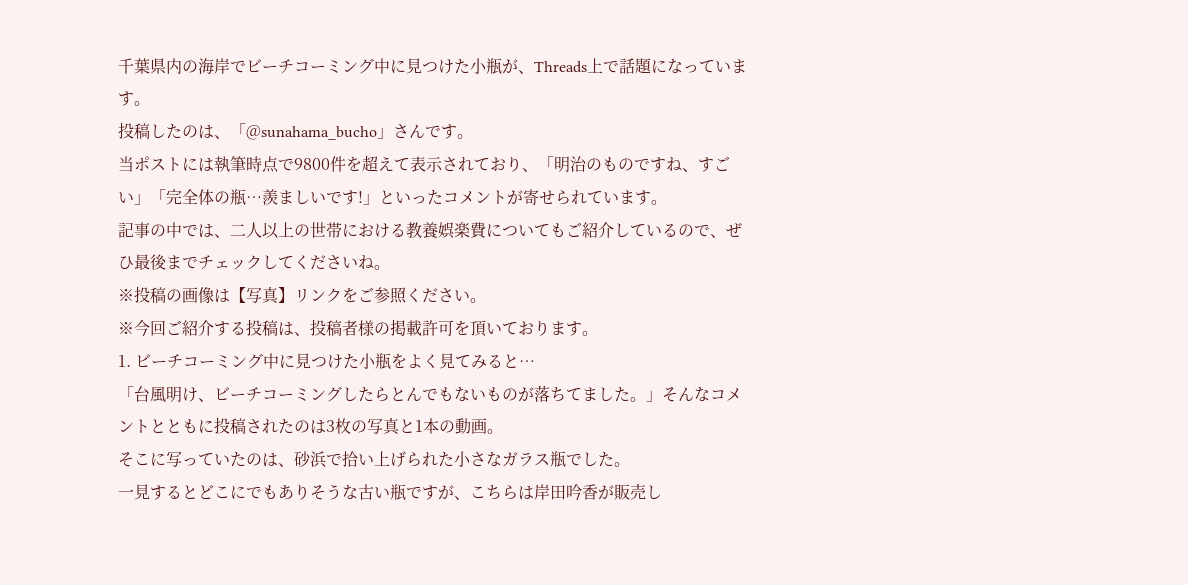千葉県内の海岸でビーチコーミング中に見つけた小瓶が、Threads上で話題になっています。
投稿したのは、「@sunahama_bucho」さんです。
当ポストには執筆時点で9800件を超えて表示されており、「明治のものですね、すごい」「完全体の瓶…羨ましいです!」といったコメントが寄せられています。
記事の中では、二人以上の世帯における教養娯楽費についてもご紹介しているので、ぜひ最後までチェックしてくださいね。
※投稿の画像は【写真】リンクをご参照ください。
※今回ご紹介する投稿は、投稿者様の掲載許可を頂いております。
1. ビーチコーミング中に見つけた小瓶をよく見てみると…
「台風明け、ビーチコーミングしたらとんでもないものが落ちてました。」そんなコメントとともに投稿されたのは3枚の写真と1本の動画。
そこに写っていたのは、砂浜で拾い上げられた小さなガラス瓶でした。
一見するとどこにでもありそうな古い瓶ですが、こちらは岸田吟香が販売し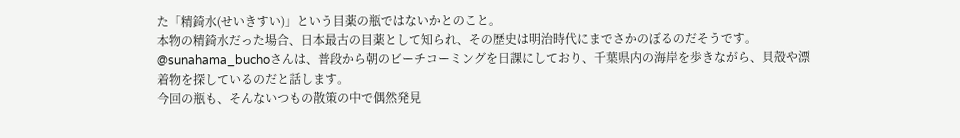た「精錡水(せいきすい)」という目薬の瓶ではないかとのこと。
本物の精錡水だった場合、日本最古の目薬として知られ、その歴史は明治時代にまでさかのぼるのだそうです。
@sunahama_buchoさんは、普段から朝のビーチコーミングを日課にしており、千葉県内の海岸を歩きながら、貝殻や漂着物を探しているのだと話します。
今回の瓶も、そんないつもの散策の中で偶然発見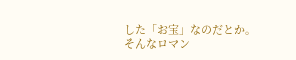した「お宝」なのだとか。
そんなロマン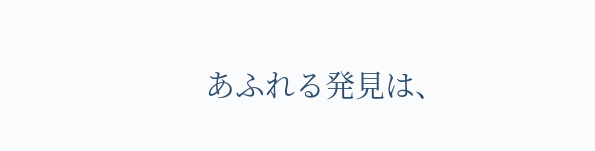あふれる発見は、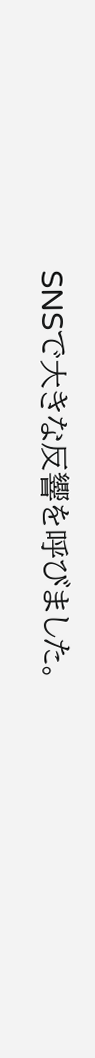SNSで大きな反響を呼びました。